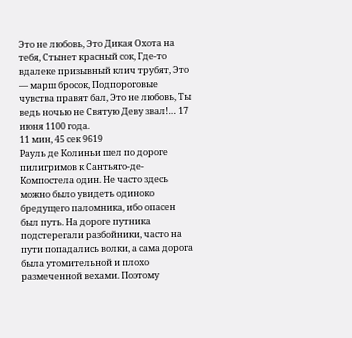Это не любовь, Это Дикая Охота на тебя, Стынет красный сок, Где-то вдалеке призывный клич трубят, Это — марш бросок, Подпороговые чувства правят бал, Это не любовь, Ты ведь ночью не Святую Деву звал!… 17 июня 1100 года.
11 мин, 45 сек 9619
Рауль де Колиньи шел по дороге пилигримов к Сантьяго-де-Компостела один. Не часто здесь можно было увидеть одиноко бредущего паломника, ибо опасен был путь. На дороге путника подстерегали разбойники, часто на пути попадались волки, а сама дорога была утомительной и плохо размеченной вехами. Поэтому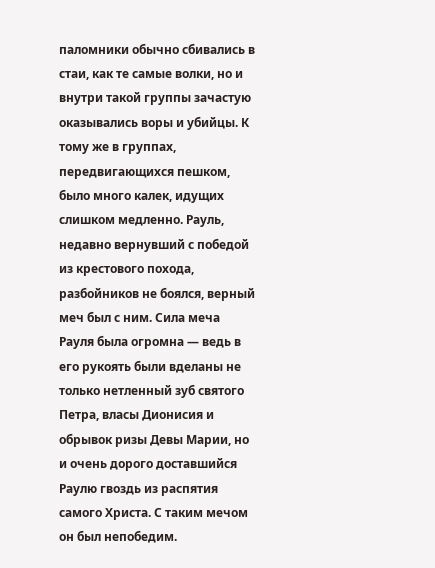паломники обычно сбивались в стаи, как те самые волки, но и внутри такой группы зачастую оказывались воры и убийцы. К тому же в группах, передвигающихся пешком, было много калек, идущих слишком медленно. Рауль, недавно вернувший с победой из крестового похода, разбойников не боялся, верный меч был с ним. Сила меча Рауля была огромна — ведь в его рукоять были вделаны не только нетленный зуб святого Петра, власы Дионисия и обрывок ризы Девы Марии, но и очень дорого доставшийся Раулю гвоздь из распятия самого Христа. С таким мечом он был непобедим.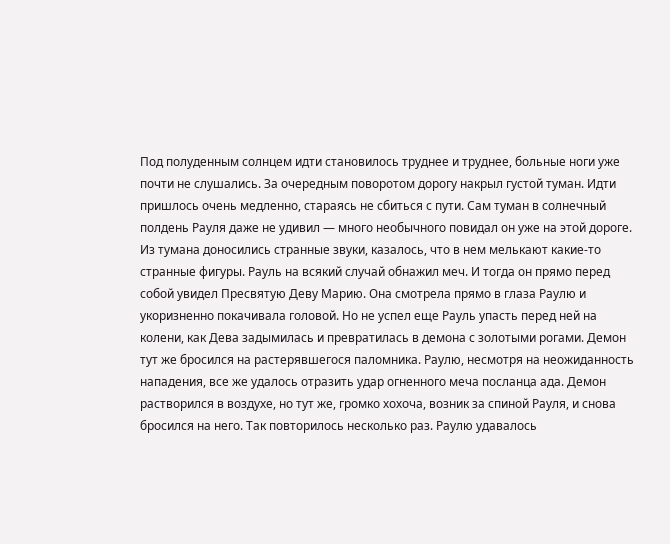Под полуденным солнцем идти становилось труднее и труднее, больные ноги уже почти не слушались. За очередным поворотом дорогу накрыл густой туман. Идти пришлось очень медленно, стараясь не сбиться с пути. Сам туман в солнечный полдень Рауля даже не удивил — много необычного повидал он уже на этой дороге. Из тумана доносились странные звуки, казалось, что в нем мелькают какие-то странные фигуры. Рауль на всякий случай обнажил меч. И тогда он прямо перед собой увидел Пресвятую Деву Марию. Она смотрела прямо в глаза Раулю и укоризненно покачивала головой. Но не успел еще Рауль упасть перед ней на колени, как Дева задымилась и превратилась в демона с золотыми рогами. Демон тут же бросился на растерявшегося паломника. Раулю, несмотря на неожиданность нападения, все же удалось отразить удар огненного меча посланца ада. Демон растворился в воздухе, но тут же, громко хохоча, возник за спиной Рауля, и снова бросился на него. Так повторилось несколько раз. Раулю удавалось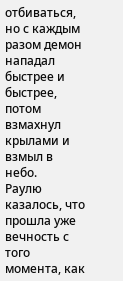отбиваться, но с каждым разом демон нападал быстрее и быстрее, потом взмахнул крылами и взмыл в небо.
Раулю казалось, что прошла уже вечность с того момента, как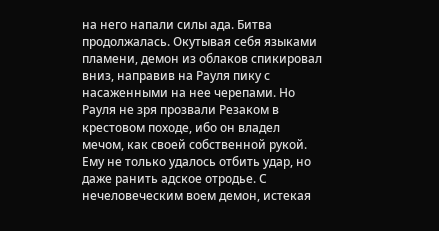на него напали силы ада. Битва продолжалась. Окутывая себя языками пламени, демон из облаков спикировал вниз, направив на Рауля пику с насаженными на нее черепами. Но Рауля не зря прозвали Резаком в крестовом походе, ибо он владел мечом, как своей собственной рукой. Ему не только удалось отбить удар, но даже ранить адское отродье. С нечеловеческим воем демон, истекая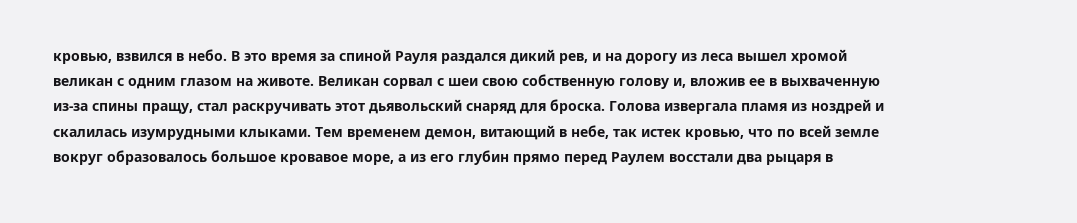кровью, взвился в небо. В это время за спиной Рауля раздался дикий рев, и на дорогу из леса вышел хромой великан с одним глазом на животе. Великан сорвал с шеи свою собственную голову и, вложив ее в выхваченную из-за спины пращу, стал раскручивать этот дьявольский снаряд для броска. Голова извергала пламя из ноздрей и скалилась изумрудными клыками. Тем временем демон, витающий в небе, так истек кровью, что по всей земле вокруг образовалось большое кровавое море, а из его глубин прямо перед Раулем восстали два рыцаря в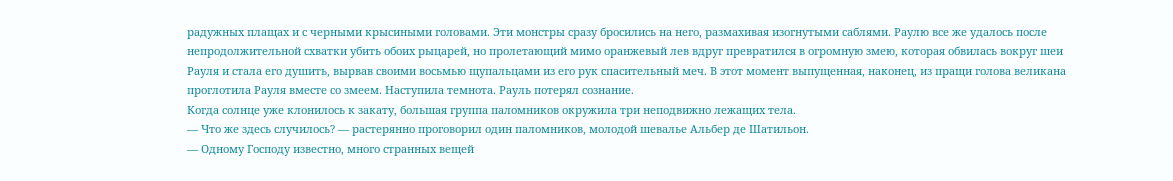радужных плащах и с черными крысиными головами. Эти монстры сразу бросились на него, размахивая изогнутыми саблями. Раулю все же удалось после непродолжительной схватки убить обоих рыцарей, но пролетающий мимо оранжевый лев вдруг превратился в огромную змею, которая обвилась вокруг шеи Рауля и стала его душить, вырвав своими восьмью щупальцами из его рук спасительный меч. В этот момент выпущенная, наконец, из пращи голова великана проглотила Рауля вместе со змеем. Наступила темнота. Рауль потерял сознание.
Когда солнце уже клонилось к закату, большая группа паломников окружила три неподвижно лежащих тела.
— Что же здесь случилось? — растерянно проговорил один паломников, молодой шевалье Альбер де Шатильон.
— Одному Господу известно, много странных вещей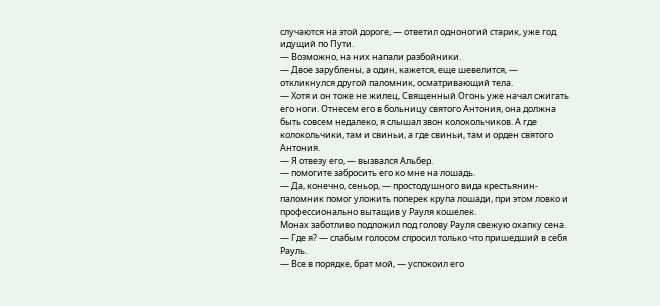случаются на этой дороге, — ответил одноногий старик, уже год идущий по Пути.
— Возможно, на них напали разбойники.
— Двое зарублены, а один, кажется, еще шевелится, — откликнулся другой паломник, осматривающий тела.
— Хотя и он тоже не жилец, Священный Огонь уже начал сжигать его ноги. Отнесем его в больницу святого Антония, она должна быть совсем недалеко, я слышал звон колокольчиков. А где колокольчики, там и свиньи, а где свиньи, там и орден святого Антония.
— Я отвезу его, — вызвался Альбер.
— помогите забросить его ко мне на лошадь.
— Да, конечно, сеньор, — простодушного вида крестьянин-паломник помог уложить поперек крупа лошади, при этом ловко и профессионально вытащив у Рауля кошелек.
Монах заботливо подложил под голову Рауля свежую охапку сена.
— Где я? — слабым голосом спросил только что пришедший в себя Рауль.
— Все в порядке, брат мой, — успокоил его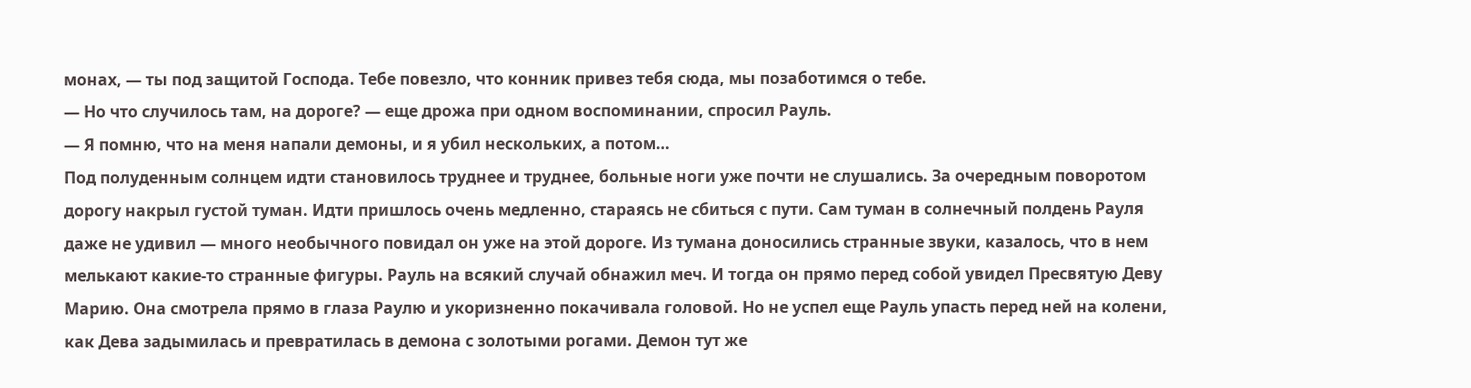монах, — ты под защитой Господа. Тебе повезло, что конник привез тебя сюда, мы позаботимся о тебе.
— Но что случилось там, на дороге? — еще дрожа при одном воспоминании, спросил Рауль.
— Я помню, что на меня напали демоны, и я убил нескольких, а потом…
Под полуденным солнцем идти становилось труднее и труднее, больные ноги уже почти не слушались. За очередным поворотом дорогу накрыл густой туман. Идти пришлось очень медленно, стараясь не сбиться с пути. Сам туман в солнечный полдень Рауля даже не удивил — много необычного повидал он уже на этой дороге. Из тумана доносились странные звуки, казалось, что в нем мелькают какие-то странные фигуры. Рауль на всякий случай обнажил меч. И тогда он прямо перед собой увидел Пресвятую Деву Марию. Она смотрела прямо в глаза Раулю и укоризненно покачивала головой. Но не успел еще Рауль упасть перед ней на колени, как Дева задымилась и превратилась в демона с золотыми рогами. Демон тут же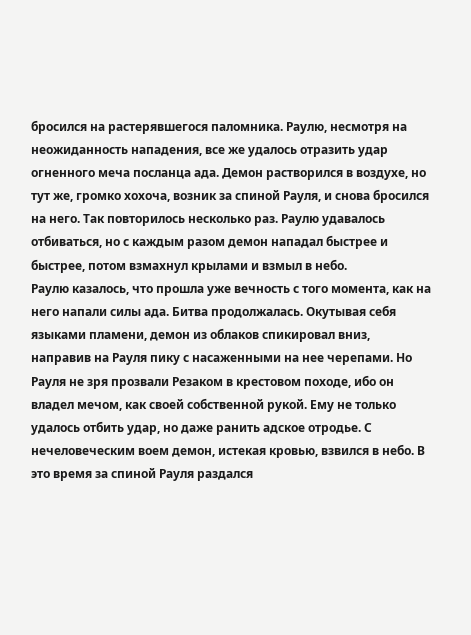бросился на растерявшегося паломника. Раулю, несмотря на неожиданность нападения, все же удалось отразить удар огненного меча посланца ада. Демон растворился в воздухе, но тут же, громко хохоча, возник за спиной Рауля, и снова бросился на него. Так повторилось несколько раз. Раулю удавалось отбиваться, но с каждым разом демон нападал быстрее и быстрее, потом взмахнул крылами и взмыл в небо.
Раулю казалось, что прошла уже вечность с того момента, как на него напали силы ада. Битва продолжалась. Окутывая себя языками пламени, демон из облаков спикировал вниз, направив на Рауля пику с насаженными на нее черепами. Но Рауля не зря прозвали Резаком в крестовом походе, ибо он владел мечом, как своей собственной рукой. Ему не только удалось отбить удар, но даже ранить адское отродье. С нечеловеческим воем демон, истекая кровью, взвился в небо. В это время за спиной Рауля раздался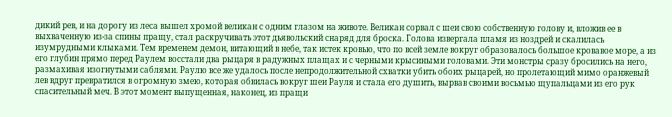дикий рев, и на дорогу из леса вышел хромой великан с одним глазом на животе. Великан сорвал с шеи свою собственную голову и, вложив ее в выхваченную из-за спины пращу, стал раскручивать этот дьявольский снаряд для броска. Голова извергала пламя из ноздрей и скалилась изумрудными клыками. Тем временем демон, витающий в небе, так истек кровью, что по всей земле вокруг образовалось большое кровавое море, а из его глубин прямо перед Раулем восстали два рыцаря в радужных плащах и с черными крысиными головами. Эти монстры сразу бросились на него, размахивая изогнутыми саблями. Раулю все же удалось после непродолжительной схватки убить обоих рыцарей, но пролетающий мимо оранжевый лев вдруг превратился в огромную змею, которая обвилась вокруг шеи Рауля и стала его душить, вырвав своими восьмью щупальцами из его рук спасительный меч. В этот момент выпущенная, наконец, из пращи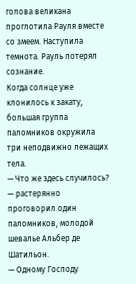голова великана проглотила Рауля вместе со змеем. Наступила темнота. Рауль потерял сознание.
Когда солнце уже клонилось к закату, большая группа паломников окружила три неподвижно лежащих тела.
— Что же здесь случилось? — растерянно проговорил один паломников, молодой шевалье Альбер де Шатильон.
— Одному Господу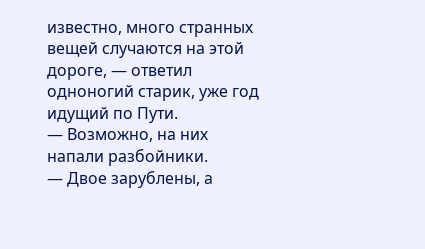известно, много странных вещей случаются на этой дороге, — ответил одноногий старик, уже год идущий по Пути.
— Возможно, на них напали разбойники.
— Двое зарублены, а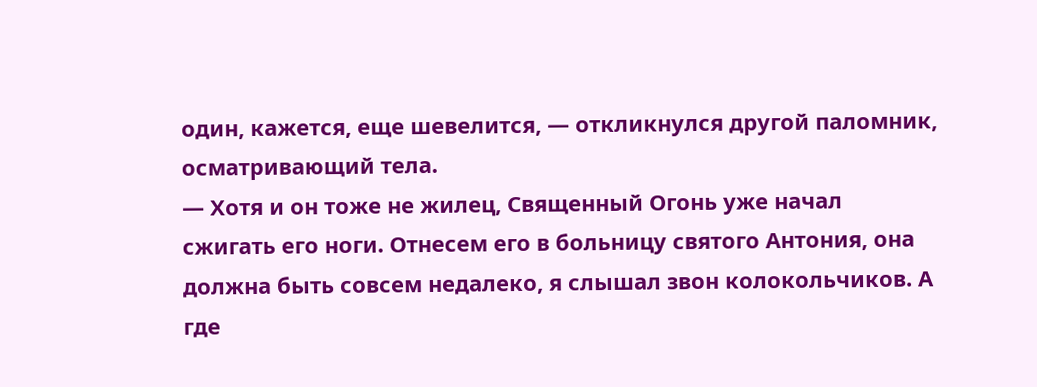один, кажется, еще шевелится, — откликнулся другой паломник, осматривающий тела.
— Хотя и он тоже не жилец, Священный Огонь уже начал сжигать его ноги. Отнесем его в больницу святого Антония, она должна быть совсем недалеко, я слышал звон колокольчиков. А где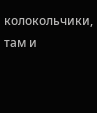колокольчики, там и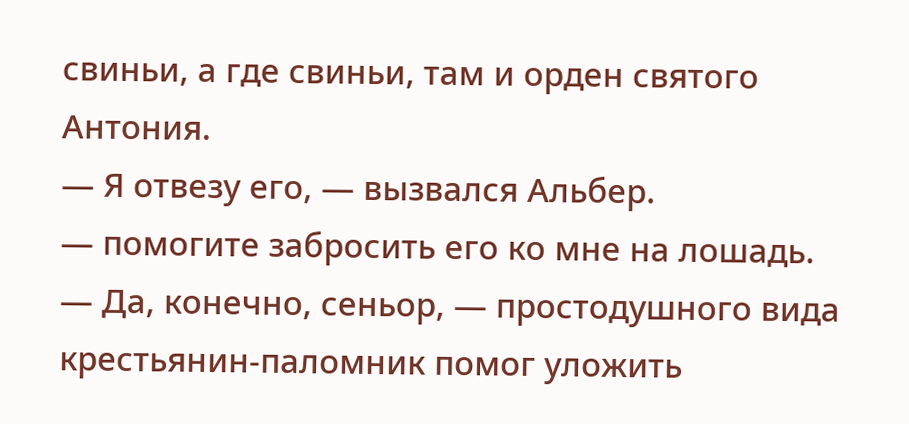свиньи, а где свиньи, там и орден святого Антония.
— Я отвезу его, — вызвался Альбер.
— помогите забросить его ко мне на лошадь.
— Да, конечно, сеньор, — простодушного вида крестьянин-паломник помог уложить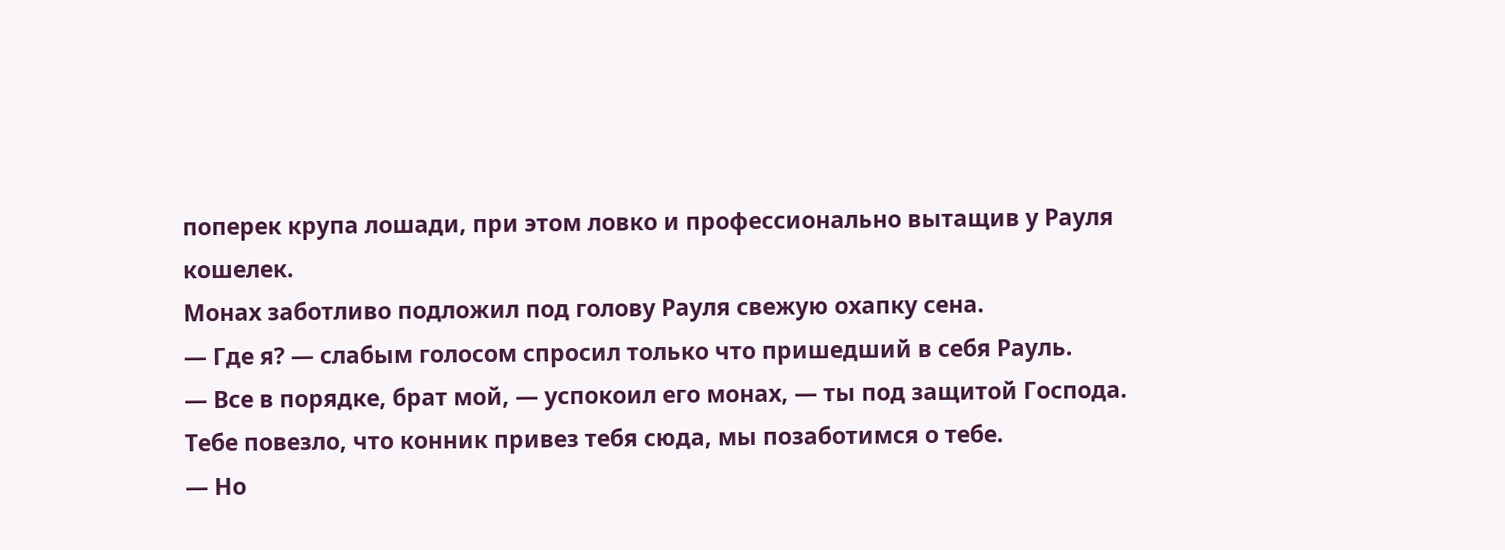поперек крупа лошади, при этом ловко и профессионально вытащив у Рауля кошелек.
Монах заботливо подложил под голову Рауля свежую охапку сена.
— Где я? — слабым голосом спросил только что пришедший в себя Рауль.
— Все в порядке, брат мой, — успокоил его монах, — ты под защитой Господа. Тебе повезло, что конник привез тебя сюда, мы позаботимся о тебе.
— Но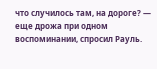что случилось там, на дороге? — еще дрожа при одном воспоминании, спросил Рауль.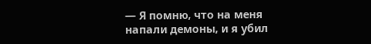— Я помню, что на меня напали демоны, и я убил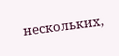нескольких,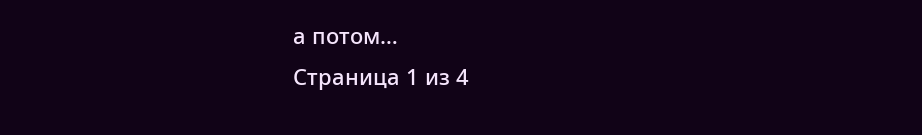а потом…
Страница 1 из 4